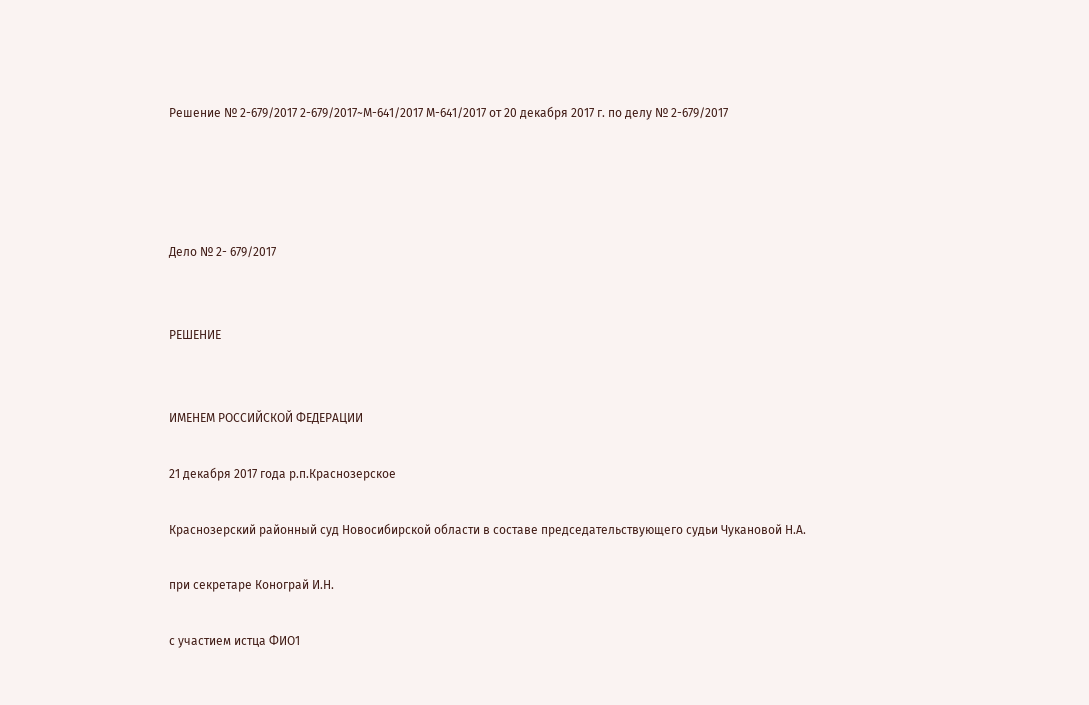Решение № 2-679/2017 2-679/2017~М-641/2017 М-641/2017 от 20 декабря 2017 г. по делу № 2-679/2017




Дело № 2- 679/2017


РЕШЕНИЕ


ИМЕНЕМ РОССИЙСКОЙ ФЕДЕРАЦИИ

21 декабря 2017 года р.п.Краснозерское

Краснозерский районный суд Новосибирской области в составе председательствующего судьи Чукановой Н.А.

при секретаре Конограй И.Н.

с участием истца ФИО1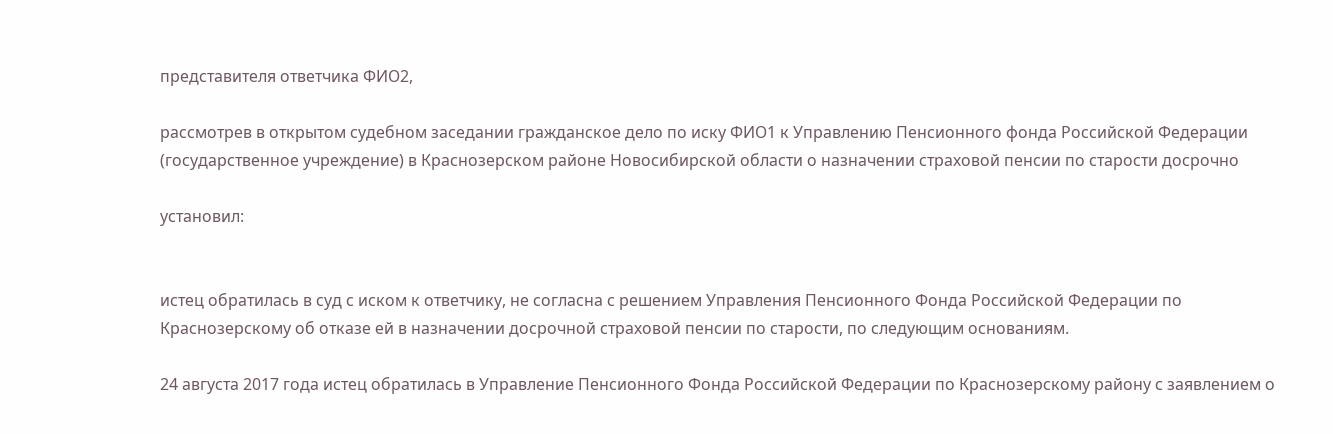представителя ответчика ФИО2,

рассмотрев в открытом судебном заседании гражданское дело по иску ФИО1 к Управлению Пенсионного фонда Российской Федерации (государственное учреждение) в Краснозерском районе Новосибирской области о назначении страховой пенсии по старости досрочно

установил:


истец обратилась в суд с иском к ответчику, не согласна с решением Управления Пенсионного Фонда Российской Федерации по Краснозерскому об отказе ей в назначении досрочной страховой пенсии по старости, по следующим основаниям.

24 августа 2017 года истец обратилась в Управление Пенсионного Фонда Российской Федерации по Краснозерскому району с заявлением о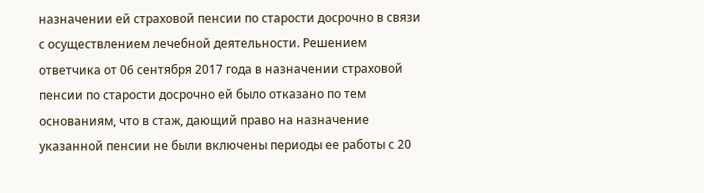назначении ей страховой пенсии по старости досрочно в связи с осуществлением лечебной деятельности. Решением ответчика от 06 сентября 2017 года в назначении страховой пенсии по старости досрочно ей было отказано по тем основаниям, что в стаж, дающий право на назначение указанной пенсии не были включены периоды ее работы с 20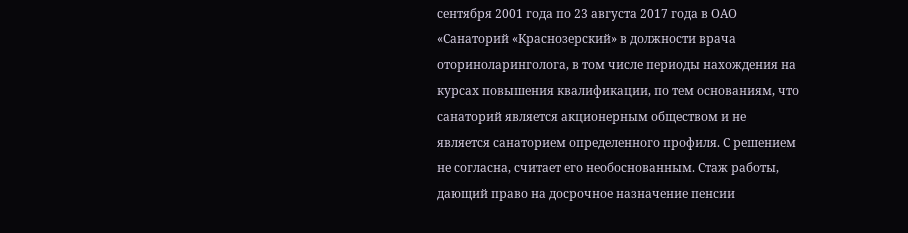сентября 2001 года по 23 августа 2017 года в ОАО «Санаторий «Краснозерский» в должности врача оториноларинголога, в том числе периоды нахождения на курсах повышения квалификации, по тем основаниям, что санаторий является акционерным обществом и не является санаторием определенного профиля. С решением не согласна, считает его необоснованным. Стаж работы, дающий право на досрочное назначение пенсии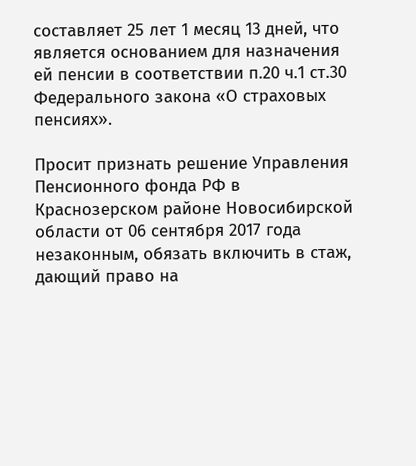составляет 25 лет 1 месяц 13 дней, что является основанием для назначения ей пенсии в соответствии п.20 ч.1 ст.30 Федерального закона «О страховых пенсиях».

Просит признать решение Управления Пенсионного фонда РФ в Краснозерском районе Новосибирской области от 06 сентября 2017 года незаконным, обязать включить в стаж, дающий право на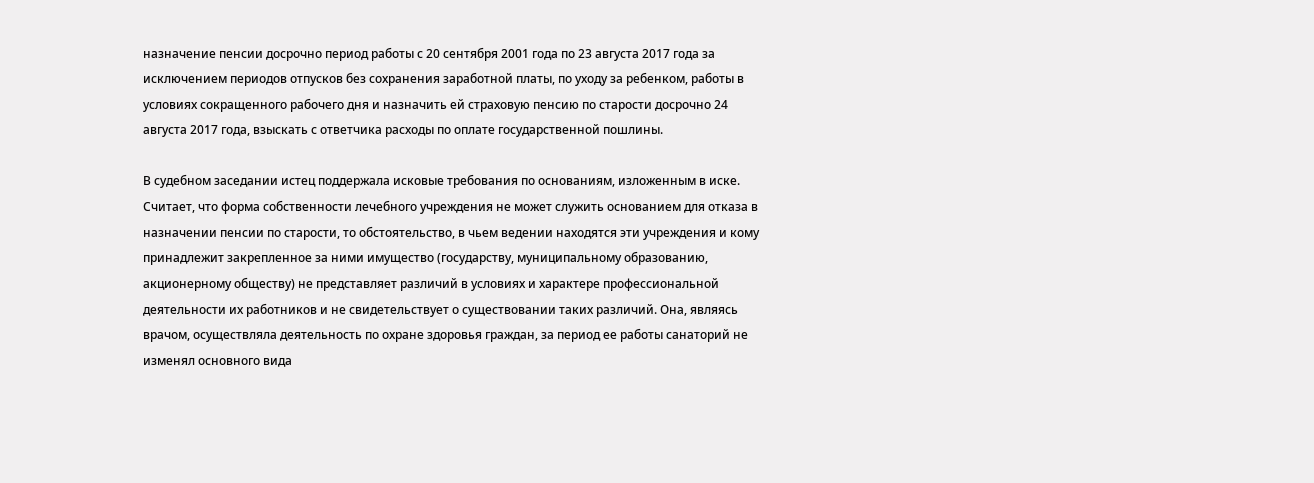назначение пенсии досрочно период работы с 20 сентября 2001 года по 23 августа 2017 года за исключением периодов отпусков без сохранения заработной платы, по уходу за ребенком, работы в условиях сокращенного рабочего дня и назначить ей страховую пенсию по старости досрочно 24 августа 2017 года, взыскать с ответчика расходы по оплате государственной пошлины.

В судебном заседании истец поддержала исковые требования по основаниям, изложенным в иске. Считает, что форма собственности лечебного учреждения не может служить основанием для отказа в назначении пенсии по старости, то обстоятельство, в чьем ведении находятся эти учреждения и кому принадлежит закрепленное за ними имущество (государству, муниципальному образованию, акционерному обществу) не представляет различий в условиях и характере профессиональной деятельности их работников и не свидетельствует о существовании таких различий. Она, являясь врачом, осуществляла деятельность по охране здоровья граждан, за период ее работы санаторий не изменял основного вида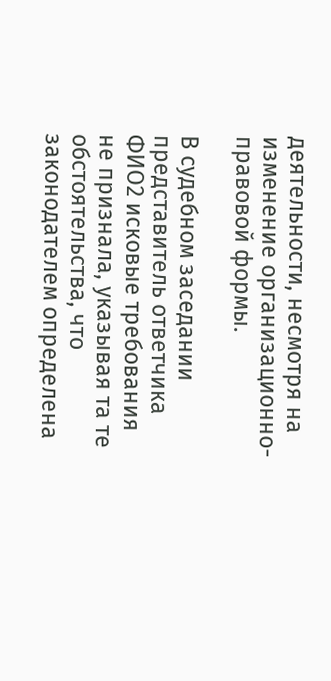деятельности, несмотря на изменение организационно-правовой формы.

В судебном заседании представитель ответчика ФИО2 исковые требования не признала, указывая та те обстоятельства, что законодателем определена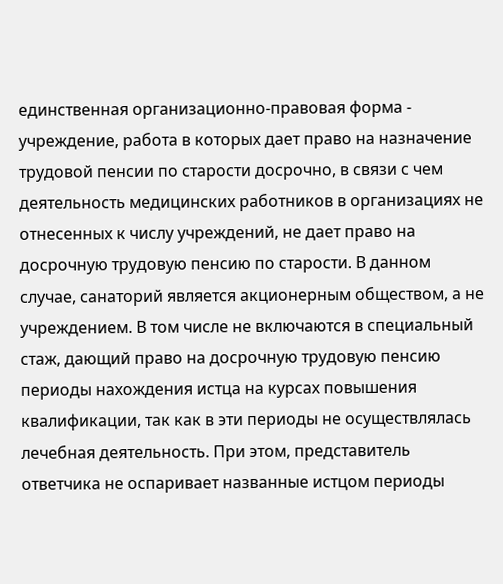единственная организационно-правовая форма - учреждение, работа в которых дает право на назначение трудовой пенсии по старости досрочно, в связи с чем деятельность медицинских работников в организациях не отнесенных к числу учреждений, не дает право на досрочную трудовую пенсию по старости. В данном случае, санаторий является акционерным обществом, а не учреждением. В том числе не включаются в специальный стаж, дающий право на досрочную трудовую пенсию периоды нахождения истца на курсах повышения квалификации, так как в эти периоды не осуществлялась лечебная деятельность. При этом, представитель ответчика не оспаривает названные истцом периоды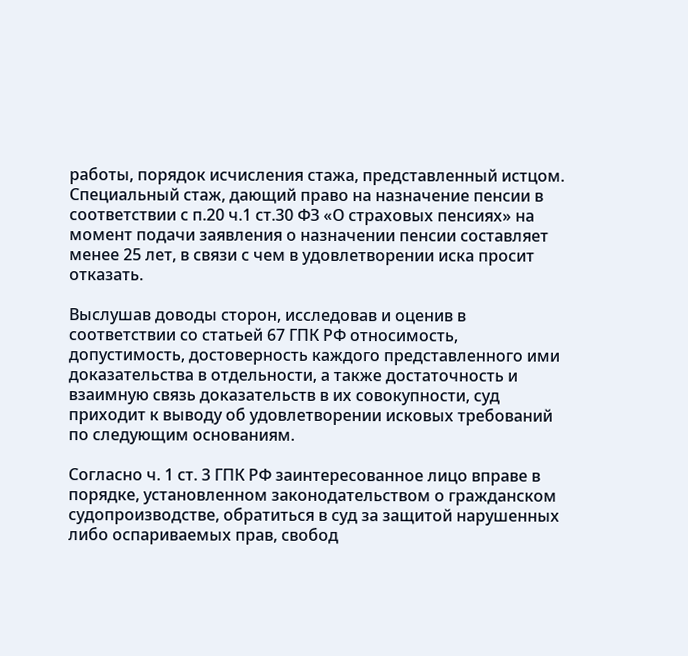работы, порядок исчисления стажа, представленный истцом. Специальный стаж, дающий право на назначение пенсии в соответствии с п.20 ч.1 ст.30 ФЗ «О страховых пенсиях» на момент подачи заявления о назначении пенсии составляет менее 25 лет, в связи с чем в удовлетворении иска просит отказать.

Выслушав доводы сторон, исследовав и оценив в соответствии со статьей 67 ГПК РФ относимость, допустимость, достоверность каждого представленного ими доказательства в отдельности, а также достаточность и взаимную связь доказательств в их совокупности, суд приходит к выводу об удовлетворении исковых требований по следующим основаниям.

Согласно ч. 1 ст. 3 ГПК РФ заинтересованное лицо вправе в порядке, установленном законодательством о гражданском судопроизводстве, обратиться в суд за защитой нарушенных либо оспариваемых прав, свобод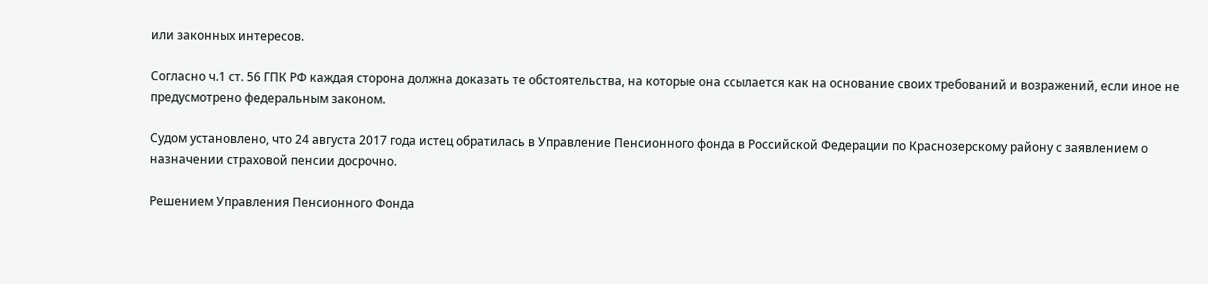или законных интересов.

Согласно ч.1 ст. 56 ГПК РФ каждая сторона должна доказать те обстоятельства, на которые она ссылается как на основание своих требований и возражений, если иное не предусмотрено федеральным законом.

Судом установлено, что 24 августа 2017 года истец обратилась в Управление Пенсионного фонда в Российской Федерации по Краснозерскому району с заявлением о назначении страховой пенсии досрочно.

Решением Управления Пенсионного Фонда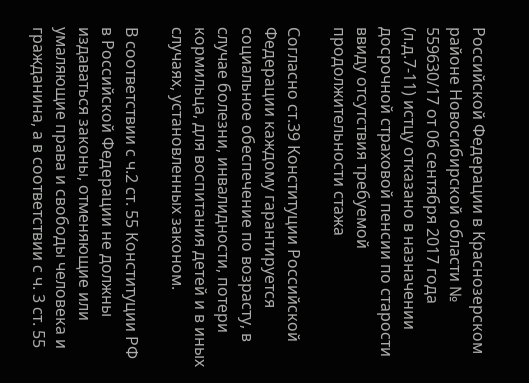Российской Федерации в Краснозерском районе Новосибирской области № 559630/17 от 06 сентября 2017 года (л.д.7-11) истцу отказано в назначении досрочной страховой пенсии по старости ввиду отсутствия требуемой продолжительности стажа

Согласно ст.39 Конституции Российской Федерации каждому гарантируется социальное обеспечение по возрасту, в случае болезни, инвалидности, потери кормильца, для воспитания детей и в иных случаях, установленных законом.

В соответствии с ч.2 ст. 55 Конституции РФ в Российской Федерации не должны издаваться законы, отменяющие или умаляющие права и свободы человека и гражданина, а в соответствии с ч. 3 ст. 55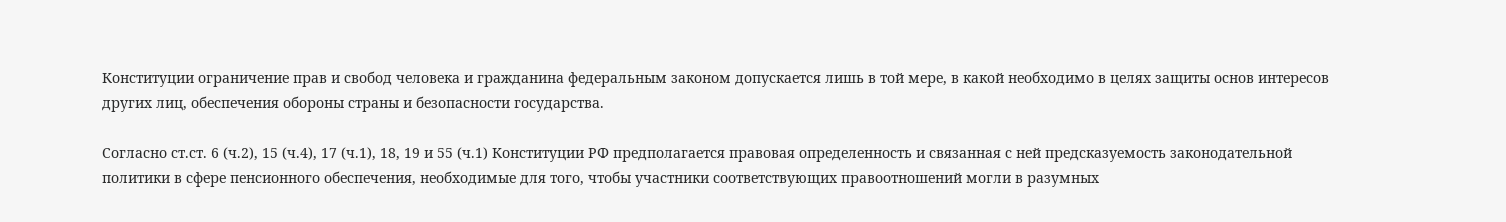Конституции ограничение прав и свобод человека и гражданина федеральным законом допускается лишь в той мере, в какой необходимо в целях защиты основ интересов других лиц, обеспечения обороны страны и безопасности государства.

Согласно ст.ст. 6 (ч.2), 15 (ч.4), 17 (ч.1), 18, 19 и 55 (ч.1) Конституции РФ предполагается правовая определенность и связанная с ней предсказуемость законодательной политики в сфере пенсионного обеспечения, необходимые для того, чтобы участники соответствующих правоотношений могли в разумных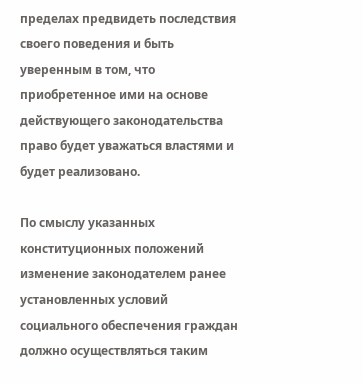пределах предвидеть последствия своего поведения и быть уверенным в том, что приобретенное ими на основе действующего законодательства право будет уважаться властями и будет реализовано.

По смыслу указанных конституционных положений изменение законодателем ранее установленных условий социального обеспечения граждан должно осуществляться таким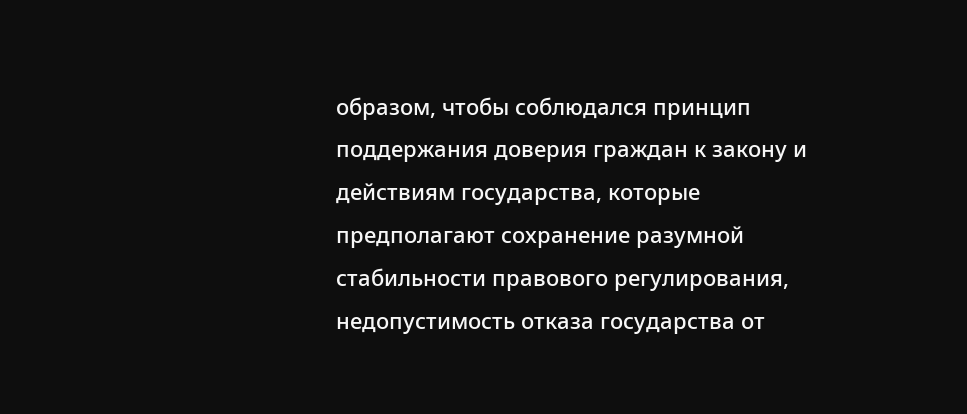образом, чтобы соблюдался принцип поддержания доверия граждан к закону и действиям государства, которые предполагают сохранение разумной стабильности правового регулирования, недопустимость отказа государства от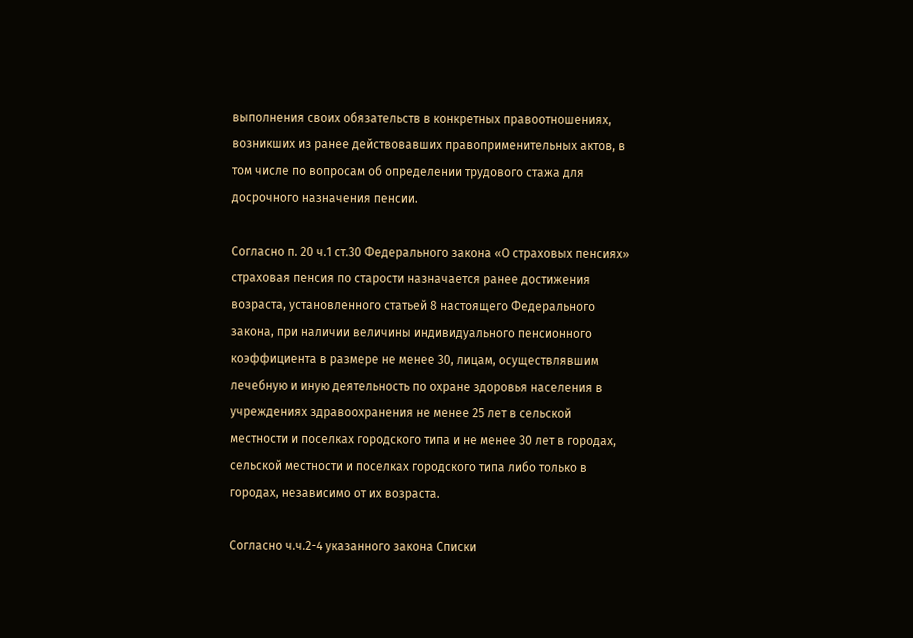выполнения своих обязательств в конкретных правоотношениях, возникших из ранее действовавших правоприменительных актов, в том числе по вопросам об определении трудового стажа для досрочного назначения пенсии.

Согласно п. 20 ч.1 ст.30 Федерального закона «О страховых пенсиях» страховая пенсия по старости назначается ранее достижения возраста, установленного статьей 8 настоящего Федерального закона, при наличии величины индивидуального пенсионного коэффициента в размере не менее 30, лицам, осуществлявшим лечебную и иную деятельность по охране здоровья населения в учреждениях здравоохранения не менее 25 лет в сельской местности и поселках городского типа и не менее 30 лет в городах, сельской местности и поселках городского типа либо только в городах, независимо от их возраста.

Согласно ч.ч.2-4 указанного закона Списки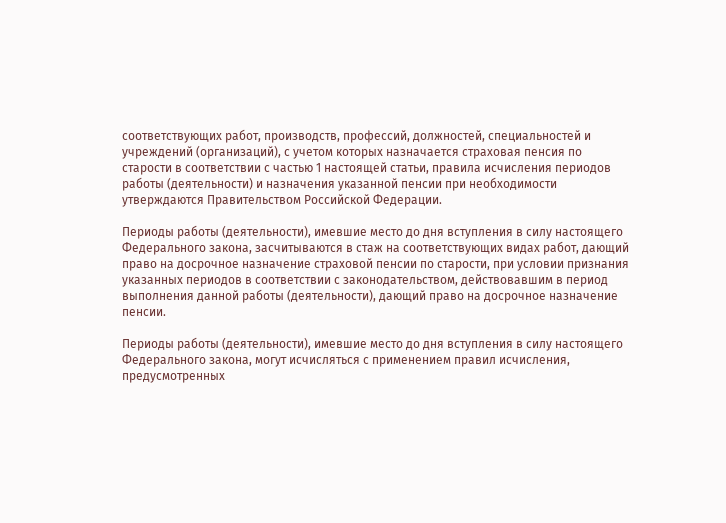соответствующих работ, производств, профессий, должностей, специальностей и учреждений (организаций), с учетом которых назначается страховая пенсия по старости в соответствии с частью 1 настоящей статьи, правила исчисления периодов работы (деятельности) и назначения указанной пенсии при необходимости утверждаются Правительством Российской Федерации.

Периоды работы (деятельности), имевшие место до дня вступления в силу настоящего Федерального закона, засчитываются в стаж на соответствующих видах работ, дающий право на досрочное назначение страховой пенсии по старости, при условии признания указанных периодов в соответствии с законодательством, действовавшим в период выполнения данной работы (деятельности), дающий право на досрочное назначение пенсии.

Периоды работы (деятельности), имевшие место до дня вступления в силу настоящего Федерального закона, могут исчисляться с применением правил исчисления, предусмотренных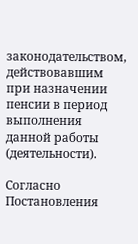законодательством, действовавшим при назначении пенсии в период выполнения данной работы (деятельности).

Согласно Постановления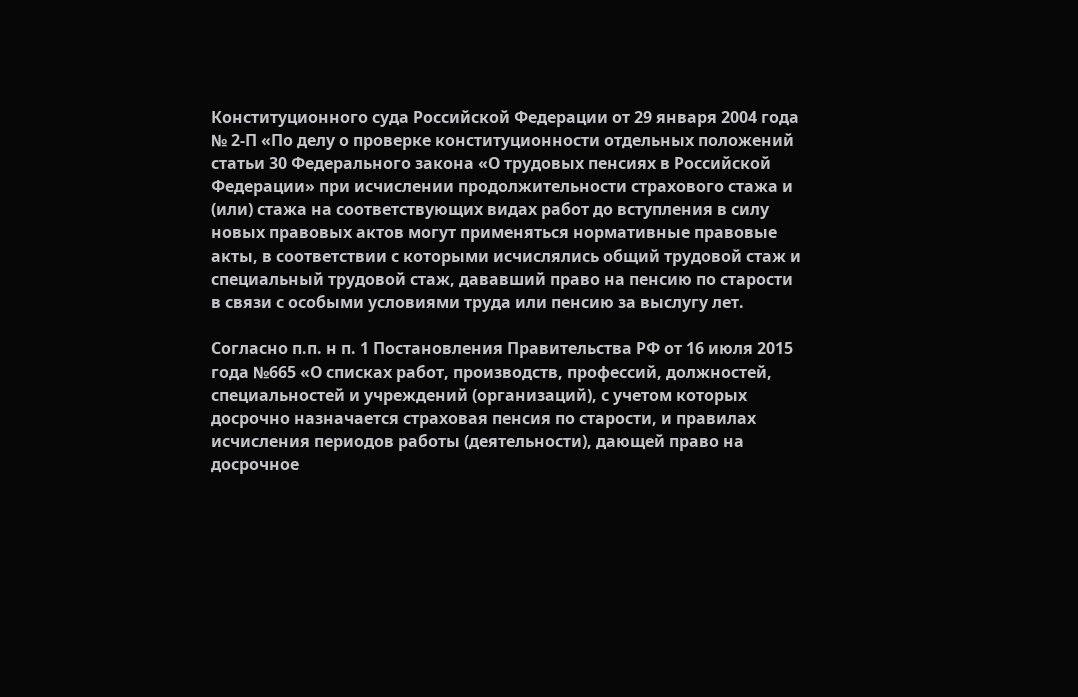Конституционного суда Российской Федерации от 29 января 2004 года № 2-П «По делу о проверке конституционности отдельных положений статьи 30 Федерального закона «О трудовых пенсиях в Российской Федерации» при исчислении продолжительности страхового стажа и (или) стажа на соответствующих видах работ до вступления в силу новых правовых актов могут применяться нормативные правовые акты, в соответствии с которыми исчислялись общий трудовой стаж и специальный трудовой стаж, дававший право на пенсию по старости в связи с особыми условиями труда или пенсию за выслугу лет.

Согласно п.п. н п. 1 Постановления Правительства РФ от 16 июля 2015 года №665 «О списках работ, производств, профессий, должностей, специальностей и учреждений (организаций), с учетом которых досрочно назначается страховая пенсия по старости, и правилах исчисления периодов работы (деятельности), дающей право на досрочное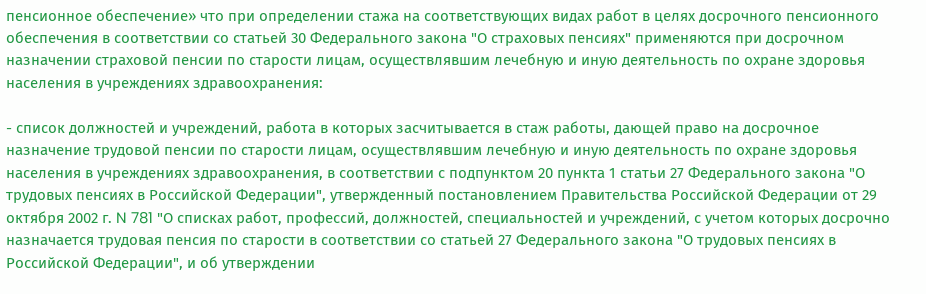пенсионное обеспечение» что при определении стажа на соответствующих видах работ в целях досрочного пенсионного обеспечения в соответствии со статьей 30 Федерального закона "О страховых пенсиях" применяются при досрочном назначении страховой пенсии по старости лицам, осуществлявшим лечебную и иную деятельность по охране здоровья населения в учреждениях здравоохранения:

- список должностей и учреждений, работа в которых засчитывается в стаж работы, дающей право на досрочное назначение трудовой пенсии по старости лицам, осуществлявшим лечебную и иную деятельность по охране здоровья населения в учреждениях здравоохранения, в соответствии с подпунктом 20 пункта 1 статьи 27 Федерального закона "О трудовых пенсиях в Российской Федерации", утвержденный постановлением Правительства Российской Федерации от 29 октября 2002 г. N 781 "О списках работ, профессий, должностей, специальностей и учреждений, с учетом которых досрочно назначается трудовая пенсия по старости в соответствии со статьей 27 Федерального закона "О трудовых пенсиях в Российской Федерации", и об утверждении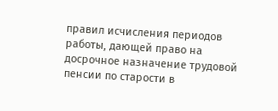правил исчисления периодов работы, дающей право на досрочное назначение трудовой пенсии по старости в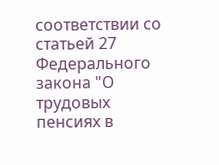соответствии со статьей 27 Федерального закона "О трудовых пенсиях в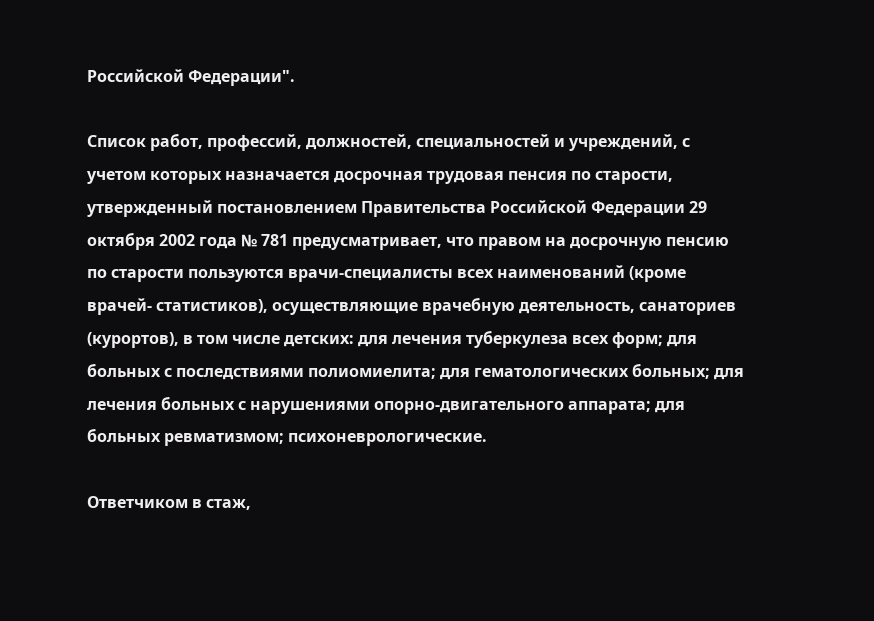Российской Федерации".

Список работ, профессий, должностей, специальностей и учреждений, с учетом которых назначается досрочная трудовая пенсия по старости, утвержденный постановлением Правительства Российской Федерации 29 октября 2002 года № 781 предусматривает, что правом на досрочную пенсию по старости пользуются врачи-специалисты всех наименований (кроме врачей- статистиков), осуществляющие врачебную деятельность, санаториев (курортов), в том числе детских: для лечения туберкулеза всех форм; для больных с последствиями полиомиелита; для гематологических больных; для лечения больных с нарушениями опорно-двигательного аппарата; для больных ревматизмом; психоневрологические.

Ответчиком в стаж,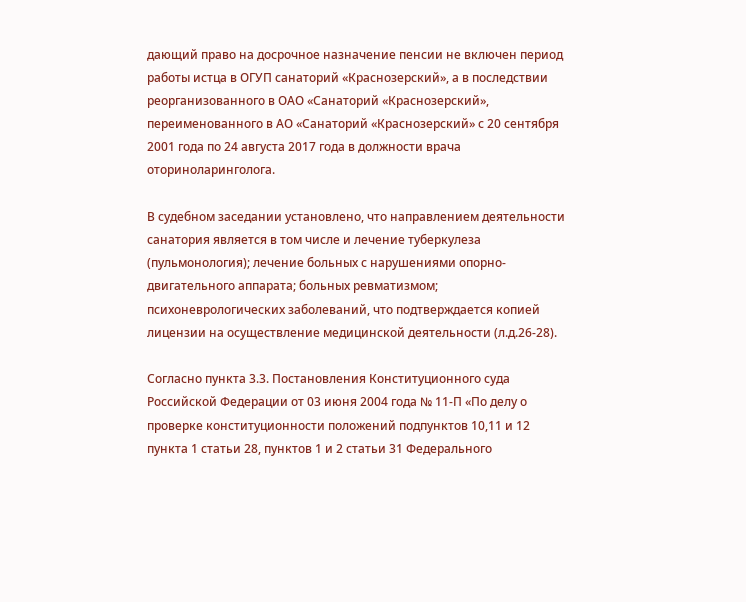дающий право на досрочное назначение пенсии не включен период работы истца в ОГУП санаторий «Краснозерский», а в последствии реорганизованного в ОАО «Санаторий «Краснозерский», переименованного в АО «Санаторий «Краснозерский» с 20 сентября 2001 года по 24 августа 2017 года в должности врача оториноларинголога.

В судебном заседании установлено, что направлением деятельности санатория является в том числе и лечение туберкулеза (пульмонология); лечение больных с нарушениями опорно-двигательного аппарата; больных ревматизмом; психоневрологических заболеваний, что подтверждается копией лицензии на осуществление медицинской деятельности (л.д.26-28).

Согласно пункта 3.3. Постановления Конституционного суда Российской Федерации от 03 июня 2004 года № 11-П «По делу о проверке конституционности положений подпунктов 10,11 и 12 пункта 1 статьи 28, пунктов 1 и 2 статьи 31 Федерального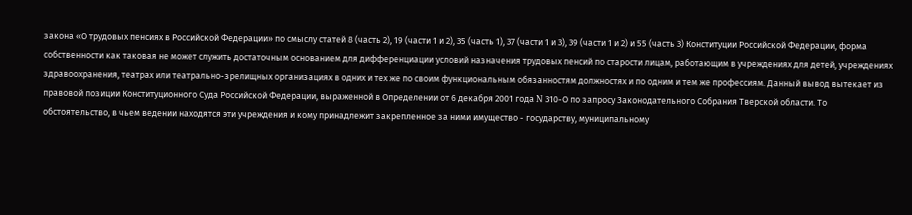закона «О трудовых пенсиях в Российской Федерации» по смыслу статей 8 (часть 2), 19 (части 1 и 2), 35 (часть 1), 37 (части 1 и 3), 39 (части 1 и 2) и 55 (часть 3) Конституции Российской Федерации, форма собственности как таковая не может служить достаточным основанием для дифференциации условий назначения трудовых пенсий по старости лицам, работающим в учреждениях для детей, учреждениях здравоохранения, театрах или театрально-зрелищных организациях в одних и тех же по своим функциональным обязанностям должностях и по одним и тем же профессиям. Данный вывод вытекает из правовой позиции Конституционного Суда Российской Федерации, выраженной в Определении от 6 декабря 2001 года N 310-О по запросу Законодательного Собрания Тверской области. То обстоятельство, в чьем ведении находятся эти учреждения и кому принадлежит закрепленное за ними имущество - государству, муниципальному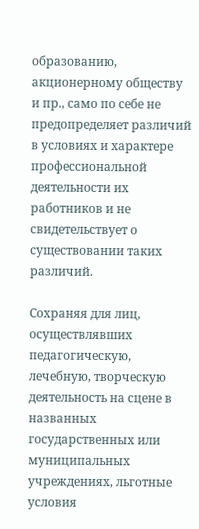образованию, акционерному обществу и пр., само по себе не предопределяет различий в условиях и характере профессиональной деятельности их работников и не свидетельствует о существовании таких различий.

Сохраняя для лиц, осуществлявших педагогическую, лечебную, творческую деятельность на сцене в названных государственных или муниципальных учреждениях, льготные условия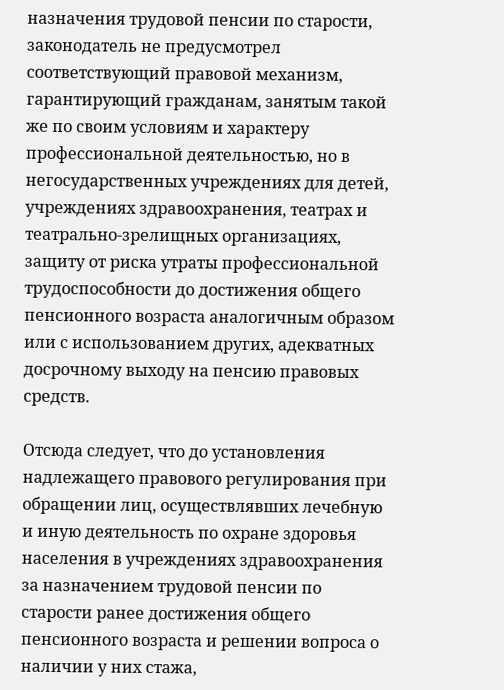назначения трудовой пенсии по старости, законодатель не предусмотрел соответствующий правовой механизм, гарантирующий гражданам, занятым такой же по своим условиям и характеру профессиональной деятельностью, но в негосударственных учреждениях для детей, учреждениях здравоохранения, театрах и театрально-зрелищных организациях, защиту от риска утраты профессиональной трудоспособности до достижения общего пенсионного возраста аналогичным образом или с использованием других, адекватных досрочному выходу на пенсию правовых средств.

Отсюда следует, что до установления надлежащего правового регулирования при обращении лиц, осуществлявших лечебную и иную деятельность по охране здоровья населения в учреждениях здравоохранения за назначением трудовой пенсии по старости ранее достижения общего пенсионного возраста и решении вопроса о наличии у них стажа,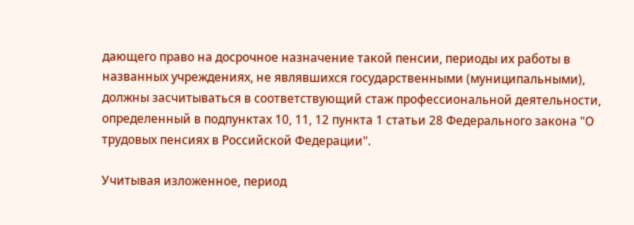дающего право на досрочное назначение такой пенсии, периоды их работы в названных учреждениях, не являвшихся государственными (муниципальными), должны засчитываться в соответствующий стаж профессиональной деятельности, определенный в подпунктах 10, 11, 12 пункта 1 статьи 28 Федерального закона "О трудовых пенсиях в Российской Федерации".

Учитывая изложенное, период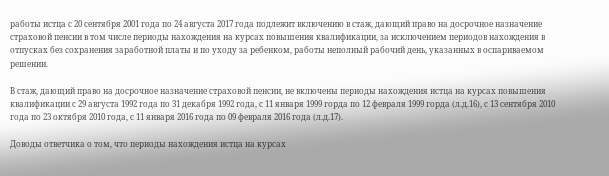работы истца с 20 сентября 2001 года по 24 августа 2017 года подлежит включению в стаж, дающий право на досрочное назначение страховой пенсии в том числе периоды нахождения на курсах повышения квалификации, за исключением периодов нахождения в отпусках без сохранения заработной платы и по уходу за ребенком, работы неполный рабочий день, указанных в оспариваемом решении.

В стаж, дающий право на досрочное назначение страховой пенсии, не включены периоды нахождения истца на курсах повышения квалификации с 29 августа 1992 года по 31 декабря 1992 года, с 11 января 1999 горда по 12 февраля 1999 горда (л.д.16), с 13 сентября 2010 года по 23 октября 2010 года, с 11 января 2016 года по 09 февраля 2016 года (л.д.17).

Доводы ответчика о том, что периоды нахождения истца на курсах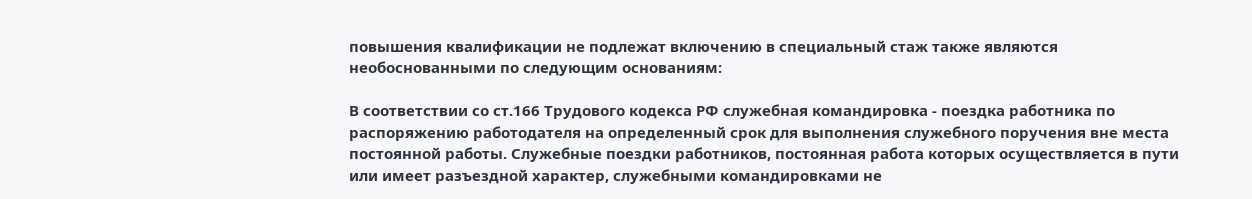повышения квалификации не подлежат включению в специальный стаж также являются необоснованными по следующим основаниям:

В соответствии со ст.166 Трудового кодекса РФ служебная командировка - поездка работника по распоряжению работодателя на определенный срок для выполнения служебного поручения вне места постоянной работы. Служебные поездки работников, постоянная работа которых осуществляется в пути или имеет разъездной характер, служебными командировками не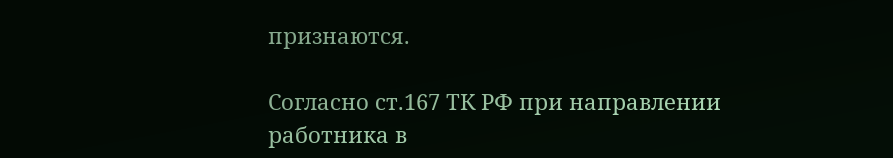признаются.

Согласно ст.167 ТК РФ при направлении работника в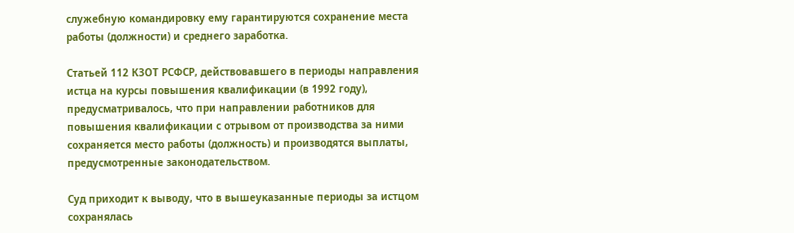служебную командировку ему гарантируются сохранение места работы (должности) и среднего заработка.

Статьей 112 КЗОТ РСФСР, действовавшего в периоды направления истца на курсы повышения квалификации (в 1992 году), предусматривалось, что при направлении работников для повышения квалификации с отрывом от производства за ними сохраняется место работы (должность) и производятся выплаты, предусмотренные законодательством.

Суд приходит к выводу, что в вышеуказанные периоды за истцом сохранялась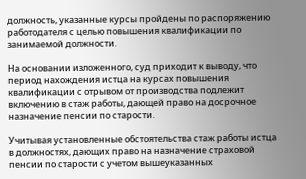должность, указанные курсы пройдены по распоряжению работодателя с целью повышения квалификации по занимаемой должности.

На основании изложенного, суд приходит к выводу, что период нахождения истца на курсах повышения квалификации с отрывом от производства подлежит включению в стаж работы, дающей право на досрочное назначение пенсии по старости.

Учитывая установленные обстоятельства стаж работы истца в должностях, дающих право на назначение страховой пенсии по старости с учетом вышеуказанных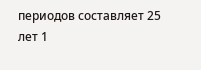периодов составляет 25 лет 1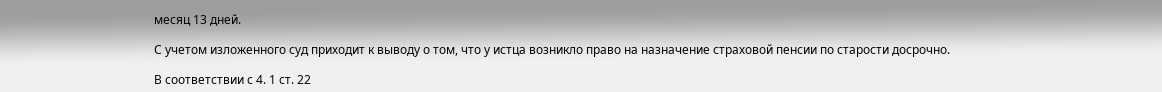месяц 13 дней.

С учетом изложенного суд приходит к выводу о том, что у истца возникло право на назначение страховой пенсии по старости досрочно.

В соответствии с 4. 1 ст. 22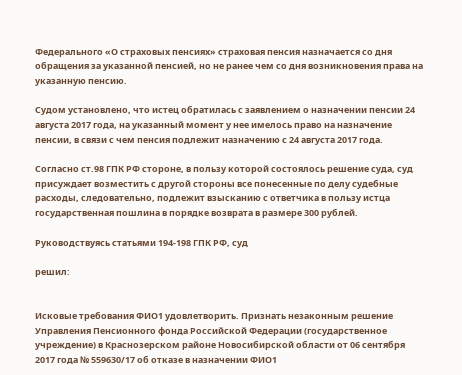Федерального «О страховых пенсиях» страховая пенсия назначается со дня обращения за указанной пенсией, но не ранее чем со дня возникновения права на указанную пенсию.

Судом установлено, что истец обратилась с заявлением о назначении пенсии 24 августа 2017 года, на указанный момент у нее имелось право на назначение пенсии, в связи с чем пенсия подлежит назначению с 24 августа 2017 года.

Согласно ст.98 ГПК РФ стороне, в пользу которой состоялось решение суда, суд присуждает возместить с другой стороны все понесенные по делу судебные расходы, следовательно, подлежит взысканию с ответчика в пользу истца государственная пошлина в порядке возврата в размере 300 рублей.

Руководствуясь статьями 194-198 ГПК РФ, суд

решил:


Исковые требования ФИО1 удовлетворить. Признать незаконным решение Управления Пенсионного фонда Российской Федерации (государственное учреждение) в Краснозерском районе Новосибирской области от 06 сентября 2017 года № 559630/17 об отказе в назначении ФИО1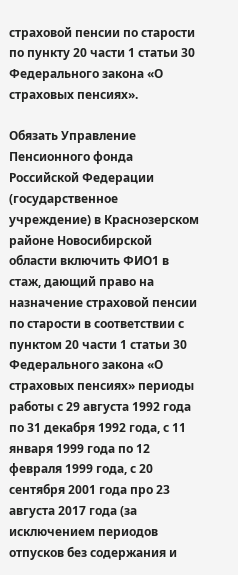страховой пенсии по старости по пункту 20 части 1 статьи 30 Федерального закона «О страховых пенсиях».

Обязать Управление Пенсионного фонда Российской Федерации (государственное учреждение) в Краснозерском районе Новосибирской области включить ФИО1 в стаж, дающий право на назначение страховой пенсии по старости в соответствии с пунктом 20 части 1 статьи 30 Федерального закона «О страховых пенсиях» периоды работы с 29 августа 1992 года по 31 декабря 1992 года, с 11 января 1999 года по 12 февраля 1999 года, с 20 сентября 2001 года про 23 августа 2017 года (за исключением периодов отпусков без содержания и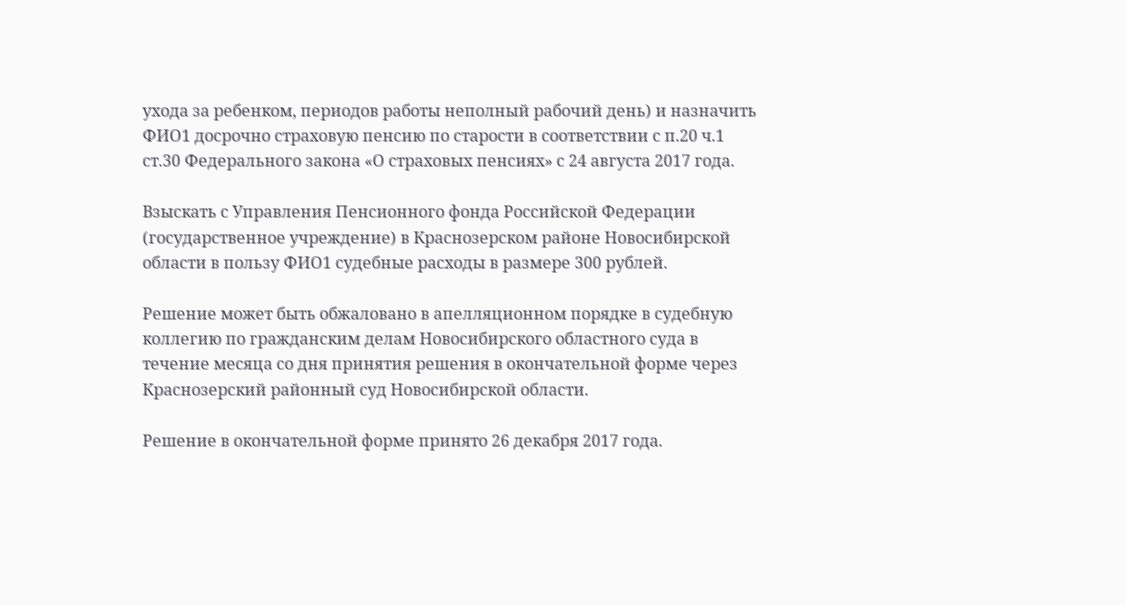ухода за ребенком, периодов работы неполный рабочий день) и назначить ФИО1 досрочно страховую пенсию по старости в соответствии с п.20 ч.1 ст.30 Федерального закона «О страховых пенсиях» с 24 августа 2017 года.

Взыскать с Управления Пенсионного фонда Российской Федерации (государственное учреждение) в Краснозерском районе Новосибирской области в пользу ФИО1 судебные расходы в размере 300 рублей.

Решение может быть обжаловано в апелляционном порядке в судебную коллегию по гражданским делам Новосибирского областного суда в течение месяца со дня принятия решения в окончательной форме через Краснозерский районный суд Новосибирской области.

Решение в окончательной форме принято 26 декабря 2017 года.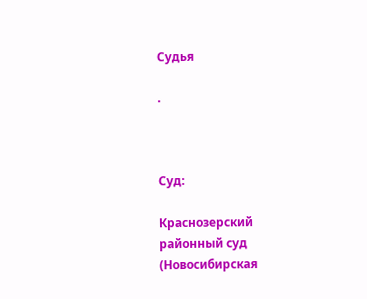Судья

.



Суд:

Краснозерский районный суд (Новосибирская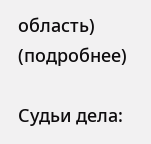область) (подробнее)

Судьи дела: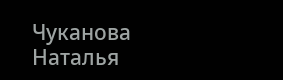Чуканова Наталья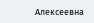Алексеевна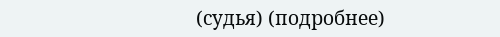(судья) (подробнее)